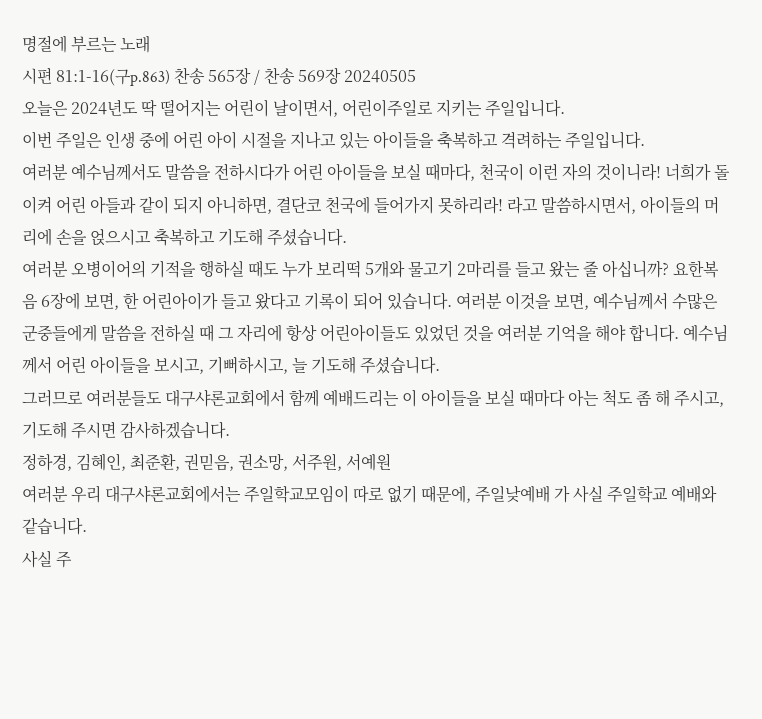명절에 부르는 노래
시편 81:1-16(구p.863) 찬송 565장 / 찬송 569장 20240505
오늘은 2024년도 딱 떨어지는 어린이 날이면서, 어린이주일로 지키는 주일입니다.
이번 주일은 인생 중에 어린 아이 시절을 지나고 있는 아이들을 축복하고 격려하는 주일입니다.
여러분 예수님께서도 말씀을 전하시다가 어린 아이들을 보실 때마다, 천국이 이런 자의 것이니라! 너희가 돌이켜 어린 아들과 같이 되지 아니하면, 결단코 천국에 들어가지 못하리라! 라고 말씀하시면서, 아이들의 머리에 손을 얹으시고 축복하고 기도해 주셨습니다.
여러분 오병이어의 기적을 행하실 때도 누가 보리떡 5개와 물고기 2마리를 들고 왔는 줄 아십니까? 요한복음 6장에 보면, 한 어린아이가 들고 왔다고 기록이 되어 있습니다. 여러분 이것을 보면, 예수님께서 수많은 군중들에게 말씀을 전하실 때 그 자리에 항상 어린아이들도 있었던 것을 여러분 기억을 해야 합니다. 예수님께서 어린 아이들을 보시고, 기뻐하시고, 늘 기도해 주셨습니다.
그러므로 여러분들도 대구샤론교회에서 함께 예배드리는 이 아이들을 보실 때마다 아는 척도 좀 해 주시고, 기도해 주시면 감사하겠습니다.
정하경, 김혜인, 최준환, 권믿음, 권소망, 서주원, 서예원
여러분 우리 대구샤론교회에서는 주일학교모임이 따로 없기 때문에, 주일낮예배 가 사실 주일학교 예배와 같습니다.
사실 주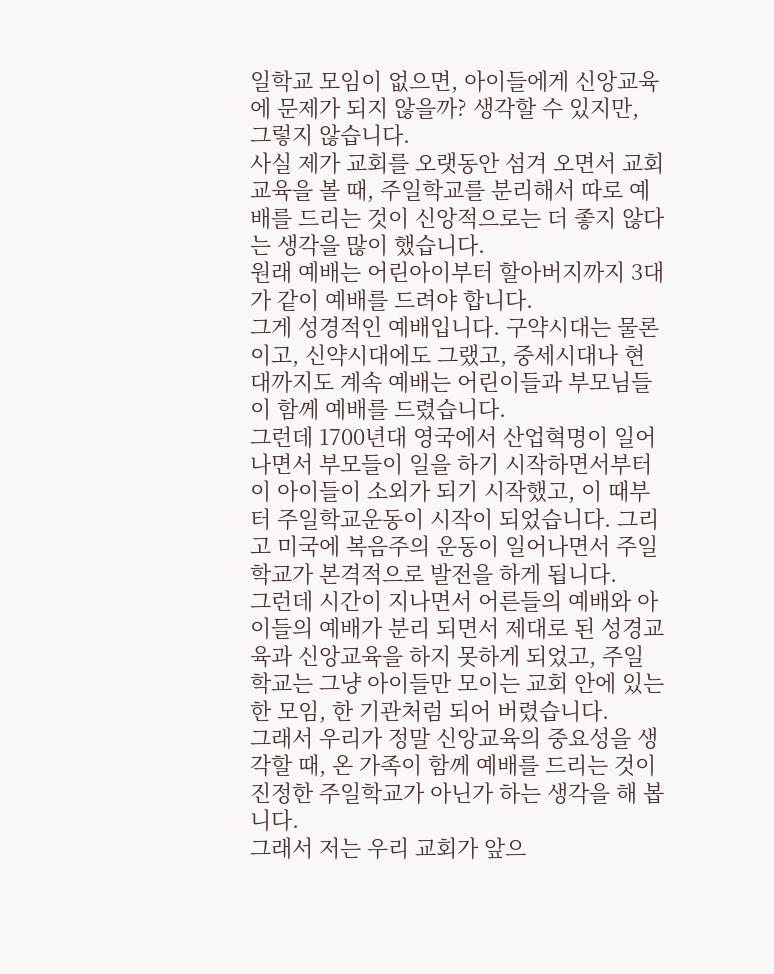일학교 모임이 없으면, 아이들에게 신앙교육에 문제가 되지 않을까? 생각할 수 있지만, 그렇지 않습니다.
사실 제가 교회를 오랫동안 섬겨 오면서 교회교육을 볼 때, 주일학교를 분리해서 따로 예배를 드리는 것이 신앙적으로는 더 좋지 않다는 생각을 많이 했습니다.
원래 예배는 어린아이부터 할아버지까지 3대가 같이 예배를 드려야 합니다.
그게 성경적인 예배입니다. 구약시대는 물론이고, 신약시대에도 그랬고, 중세시대나 현대까지도 계속 예배는 어린이들과 부모님들이 함께 예배를 드렸습니다.
그런데 1700년대 영국에서 산업혁명이 일어나면서 부모들이 일을 하기 시작하면서부터 이 아이들이 소외가 되기 시작했고, 이 때부터 주일학교운동이 시작이 되었습니다. 그리고 미국에 복음주의 운동이 일어나면서 주일학교가 본격적으로 발전을 하게 됩니다.
그런데 시간이 지나면서 어른들의 예배와 아이들의 예배가 분리 되면서 제대로 된 성경교육과 신앙교육을 하지 못하게 되었고, 주일학교는 그냥 아이들만 모이는 교회 안에 있는 한 모임, 한 기관처럼 되어 버렸습니다.
그래서 우리가 정말 신앙교육의 중요성을 생각할 때, 온 가족이 함께 예배를 드리는 것이 진정한 주일학교가 아닌가 하는 생각을 해 봅니다.
그래서 저는 우리 교회가 앞으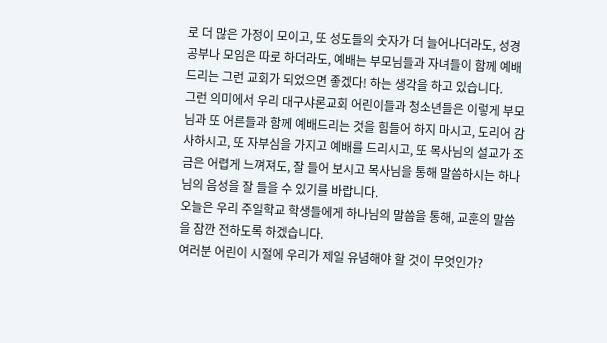로 더 많은 가정이 모이고, 또 성도들의 숫자가 더 늘어나더라도, 성경공부나 모임은 따로 하더라도, 예배는 부모님들과 자녀들이 함께 예배 드리는 그런 교회가 되었으면 좋겠다! 하는 생각을 하고 있습니다.
그런 의미에서 우리 대구샤론교회 어린이들과 청소년들은 이렇게 부모님과 또 어른들과 함께 예배드리는 것을 힘들어 하지 마시고, 도리어 감사하시고, 또 자부심을 가지고 예배를 드리시고, 또 목사님의 설교가 조금은 어렵게 느껴져도, 잘 들어 보시고 목사님을 통해 말씀하시는 하나님의 음성을 잘 들을 수 있기를 바랍니다.
오늘은 우리 주일학교 학생들에게 하나님의 말씀을 통해, 교훈의 말씀을 잠깐 전하도록 하겠습니다.
여러분 어린이 시절에 우리가 제일 유념해야 할 것이 무엇인가?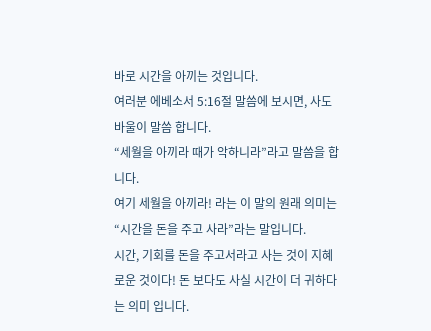바로 시간을 아끼는 것입니다.
여러분 에베소서 5:16절 말씀에 보시면, 사도 바울이 말씀 합니다.
“세월을 아끼라 때가 악하니라”라고 말씀을 합니다.
여기 세월을 아끼라! 라는 이 말의 원래 의미는 “시간을 돈을 주고 사라”라는 말입니다.
시간, 기회를 돈을 주고서라고 사는 것이 지혜로운 것이다! 돈 보다도 사실 시간이 더 귀하다는 의미 입니다.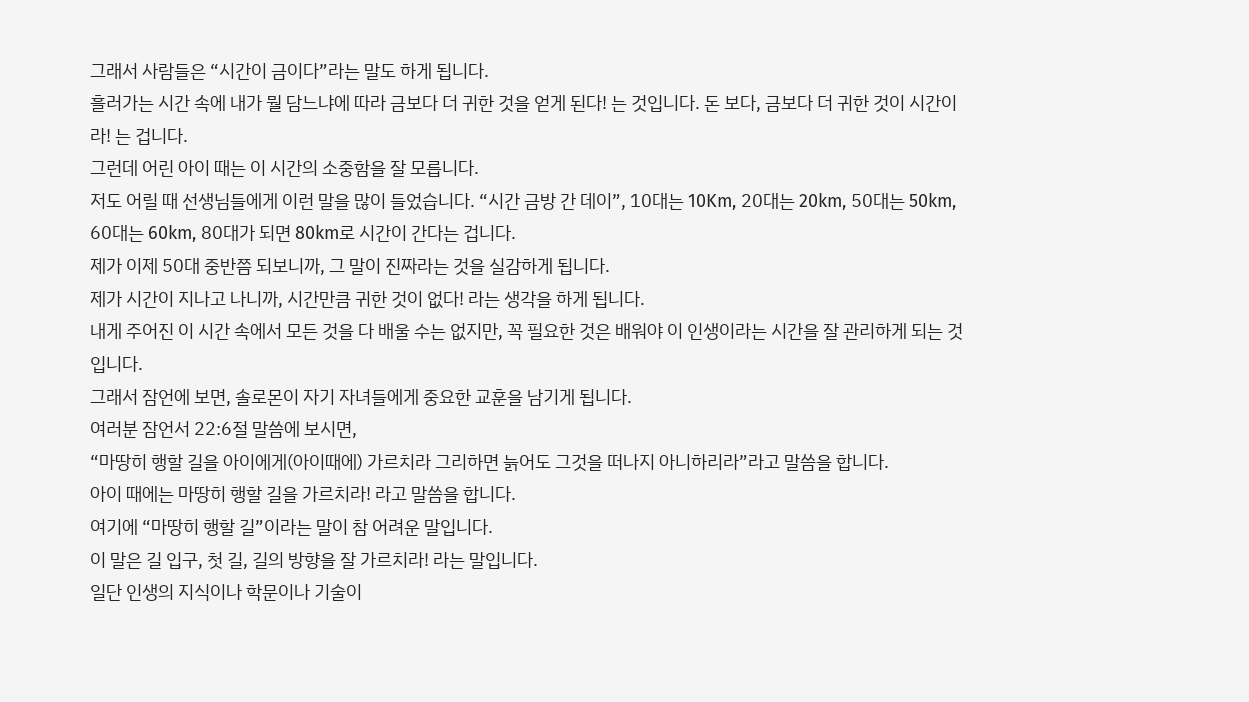그래서 사람들은 “시간이 금이다”라는 말도 하게 됩니다.
흘러가는 시간 속에 내가 뭘 담느냐에 따라 금보다 더 귀한 것을 얻게 된다! 는 것입니다. 돈 보다, 금보다 더 귀한 것이 시간이라! 는 겁니다.
그런데 어린 아이 때는 이 시간의 소중함을 잘 모릅니다.
저도 어릴 때 선생님들에게 이런 말을 많이 들었습니다. “시간 금방 간 데이”, 10대는 10Km, 20대는 20km, 50대는 50km, 60대는 60km, 80대가 되면 80km로 시간이 간다는 겁니다.
제가 이제 50대 중반쯤 되보니까, 그 말이 진짜라는 것을 실감하게 됩니다.
제가 시간이 지나고 나니까, 시간만큼 귀한 것이 없다! 라는 생각을 하게 됩니다.
내게 주어진 이 시간 속에서 모든 것을 다 배울 수는 없지만, 꼭 필요한 것은 배워야 이 인생이라는 시간을 잘 관리하게 되는 것입니다.
그래서 잠언에 보면, 솔로몬이 자기 자녀들에게 중요한 교훈을 남기게 됩니다.
여러분 잠언서 22:6절 말씀에 보시면,
“마땅히 행할 길을 아이에게(아이때에) 가르치라 그리하면 늙어도 그것을 떠나지 아니하리라”라고 말씀을 합니다.
아이 때에는 마땅히 행할 길을 가르치라! 라고 말씀을 합니다.
여기에 “마땅히 행할 길”이라는 말이 참 어려운 말입니다.
이 말은 길 입구, 첫 길, 길의 방향을 잘 가르치라! 라는 말입니다.
일단 인생의 지식이나 학문이나 기술이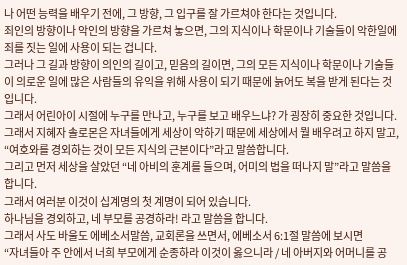나 어떤 능력을 배우기 전에, 그 방향, 그 입구를 잘 가르쳐야 한다는 것입니다.
죄인의 방향이나 악인의 방향을 가르쳐 놓으면, 그의 지식이나 학문이나 기술들이 악한일에 죄를 짓는 일에 사용이 되는 겁니다.
그러나 그 길과 방향이 의인의 길이고, 믿음의 길이면, 그의 모든 지식이나 학문이나 기술들이 의로운 일에 많은 사람들의 유익을 위해 사용이 되기 때문에 늙어도 복을 받게 된다는 것입니다.
그래서 어린아이 시절에 누구를 만나고, 누구를 보고 배우느냐? 가 굉장히 중요한 것입니다.
그래서 지혜자 솔로몬은 자녀들에게 세상이 악하기 때문에 세상에서 뭘 배우려고 하지 말고, “여호와를 경외하는 것이 모든 지식의 근본이다”라고 말씀합니다.
그리고 먼저 세상을 살았던 “네 아비의 훈계를 들으며, 어미의 법을 떠나지 말”라고 말씀을 합니다.
그래서 여러분 이것이 십계명의 첫 계명이 되어 있습니다.
하나님을 경외하고, 네 부모를 공경하라! 라고 말씀을 합니다.
그래서 사도 바울도 에베소서말씀, 교회론을 쓰면서, 에베소서 6:1절 말씀에 보시면
“자녀들아 주 안에서 너희 부모에게 순종하라 이것이 옳으니라 / 네 아버지와 어머니를 공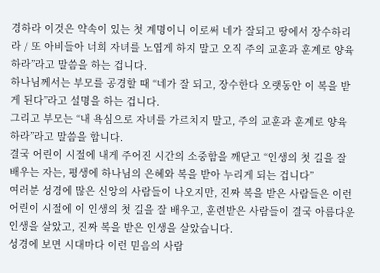경하라 이것은 약속이 있는 첫 계명이니 이로써 네가 잘되고 땅에서 장수하리라 / 또 아비들아 너희 자녀를 노엽게 하지 말고 오직 주의 교훈과 훈계로 양육하라”라고 말씀을 하는 겁니다.
하나님께서는 부모를 공경할 때 “네가 잘 되고, 장수한다 오랫동안 이 복을 받게 된다”라고 설명을 하는 겁니다.
그리고 부모는 “내 욕심으로 자녀를 가르치지 말고, 주의 교훈과 훈계로 양육하라”라고 말씀을 합니다.
결국 어린이 시절에 내게 주어진 시간의 소중함을 깨닫고 “인생의 첫 길을 잘 배우는 자는, 평생에 하나님의 은혜와 복을 받아 누리게 되는 겁니다”
여러분 성경에 많은 신앙의 사람들이 나오지만, 진짜 복을 받은 사람들은 이런 어린이 시절에 이 인생의 첫 길을 잘 배우고, 훈련받은 사람들이 결국 아름다운 인생을 살았고, 진짜 복을 받은 인생을 살았습니다.
성경에 보면 시대마다 이런 믿음의 사람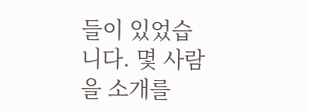들이 있었습니다. 몇 사람을 소개를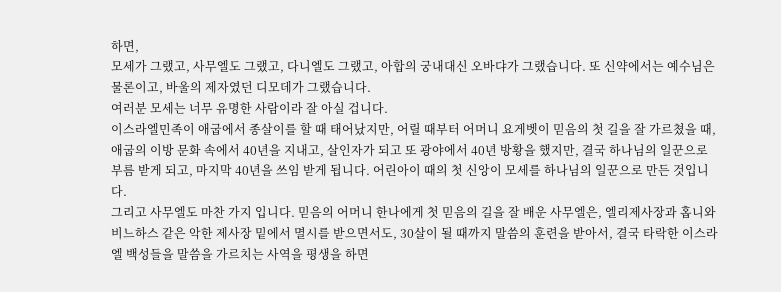하면,
모세가 그랬고, 사무엘도 그랬고, 다니엘도 그랬고, 아합의 궁내대신 오바댜가 그랬습니다. 또 신약에서는 예수님은 물론이고, 바울의 제자였던 디모데가 그랬습니다.
여러분 모세는 너무 유명한 사람이라 잘 아실 겁니다.
이스라엘민족이 애굽에서 종살이를 할 때 태어났지만, 어릴 때부터 어머니 요게벳이 믿음의 첫 길을 잘 가르쳤을 때, 애굽의 이방 문화 속에서 40년을 지내고, 살인자가 되고 또 광야에서 40년 방황을 했지만, 결국 하나님의 일꾼으로 부름 받게 되고, 마지막 40년을 쓰임 받게 됩니다. 어린아이 때의 첫 신앙이 모세를 하나님의 일꾼으로 만든 것입니다.
그리고 사무엘도 마찬 가지 입니다. 믿음의 어머니 한나에게 첫 믿음의 길을 잘 배운 사무엘은, 엘리제사장과 홉니와 비느하스 같은 악한 제사장 밑에서 멸시를 받으면서도, 30살이 될 때까지 말씀의 훈련을 받아서, 결국 타락한 이스라엘 백성들을 말씀을 가르치는 사역을 평생을 하면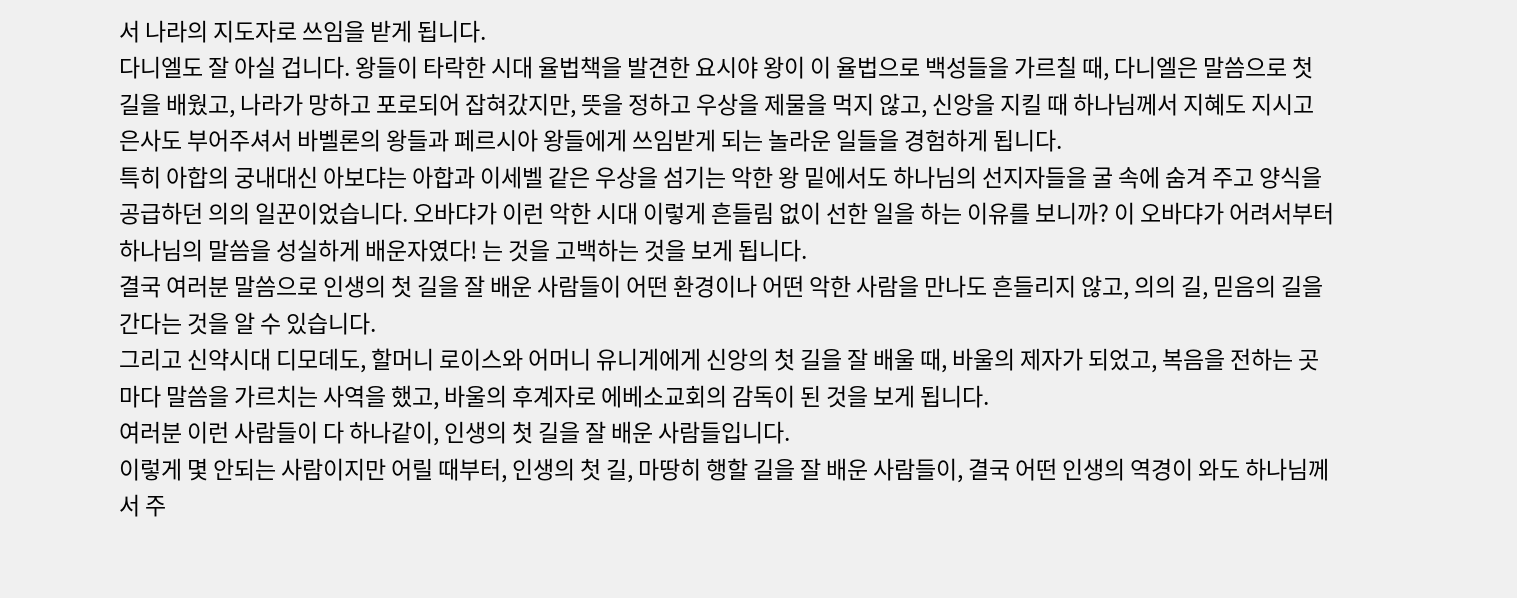서 나라의 지도자로 쓰임을 받게 됩니다.
다니엘도 잘 아실 겁니다. 왕들이 타락한 시대 율법책을 발견한 요시야 왕이 이 율법으로 백성들을 가르칠 때, 다니엘은 말씀으로 첫 길을 배웠고, 나라가 망하고 포로되어 잡혀갔지만, 뜻을 정하고 우상을 제물을 먹지 않고, 신앙을 지킬 때 하나님께서 지혜도 지시고 은사도 부어주셔서 바벨론의 왕들과 페르시아 왕들에게 쓰임받게 되는 놀라운 일들을 경험하게 됩니다.
특히 아합의 궁내대신 아보댜는 아합과 이세벨 같은 우상을 섬기는 악한 왕 밑에서도 하나님의 선지자들을 굴 속에 숨겨 주고 양식을 공급하던 의의 일꾼이었습니다. 오바댜가 이런 악한 시대 이렇게 흔들림 없이 선한 일을 하는 이유를 보니까? 이 오바댜가 어려서부터 하나님의 말씀을 성실하게 배운자였다! 는 것을 고백하는 것을 보게 됩니다.
결국 여러분 말씀으로 인생의 첫 길을 잘 배운 사람들이 어떤 환경이나 어떤 악한 사람을 만나도 흔들리지 않고, 의의 길, 믿음의 길을 간다는 것을 알 수 있습니다.
그리고 신약시대 디모데도, 할머니 로이스와 어머니 유니게에게 신앙의 첫 길을 잘 배울 때, 바울의 제자가 되었고, 복음을 전하는 곳마다 말씀을 가르치는 사역을 했고, 바울의 후계자로 에베소교회의 감독이 된 것을 보게 됩니다.
여러분 이런 사람들이 다 하나같이, 인생의 첫 길을 잘 배운 사람들입니다.
이렇게 몇 안되는 사람이지만 어릴 때부터, 인생의 첫 길, 마땅히 행할 길을 잘 배운 사람들이, 결국 어떤 인생의 역경이 와도 하나님께서 주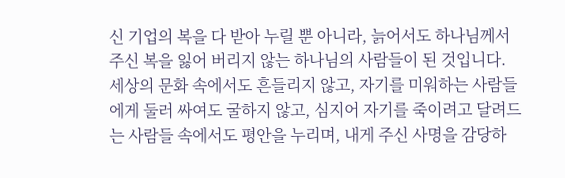신 기업의 복을 다 받아 누릴 뿐 아니라, 늙어서도 하나님께서 주신 복을 잃어 버리지 않는 하나님의 사람들이 된 것입니다.
세상의 문화 속에서도 흔들리지 않고, 자기를 미워하는 사람들에게 둘러 싸여도 굴하지 않고, 심지어 자기를 죽이려고 달려드는 사람들 속에서도 평안을 누리며, 내게 주신 사명을 감당하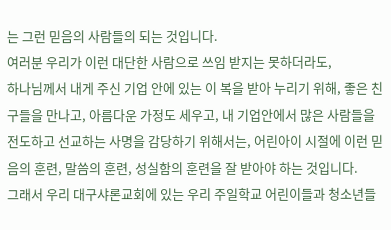는 그런 믿음의 사람들의 되는 것입니다.
여러분 우리가 이런 대단한 사람으로 쓰임 받지는 못하더라도,
하나님께서 내게 주신 기업 안에 있는 이 복을 받아 누리기 위해, 좋은 친구들을 만나고, 아름다운 가정도 세우고, 내 기업안에서 많은 사람들을 전도하고 선교하는 사명을 감당하기 위해서는, 어린아이 시절에 이런 믿음의 훈련, 말씀의 훈련, 성실함의 훈련을 잘 받아야 하는 것입니다.
그래서 우리 대구샤론교회에 있는 우리 주일학교 어린이들과 청소년들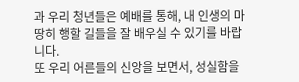과 우리 청년들은 예배를 통해, 내 인생의 마땅히 행할 길들을 잘 배우실 수 있기를 바랍니다.
또 우리 어른들의 신앙을 보면서, 성실함을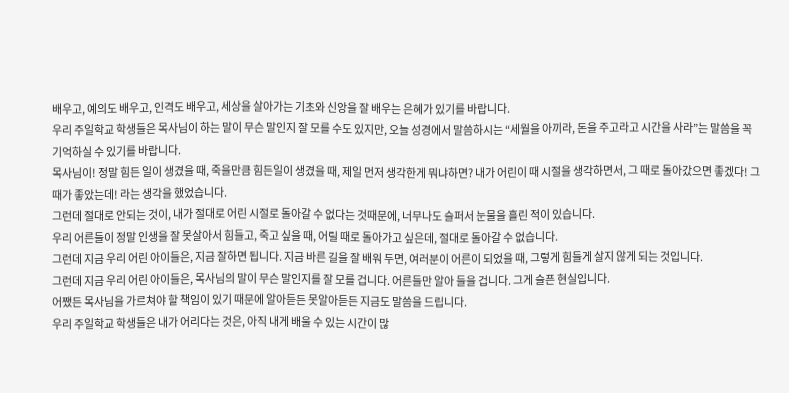배우고, 예의도 배우고, 인격도 배우고, 세상을 살아가는 기초와 신앙을 잘 배우는 은혜가 있기를 바랍니다.
우리 주일학교 학생들은 목사님이 하는 말이 무슨 말인지 잘 모를 수도 있지만, 오늘 성경에서 말씀하시는 “세월을 아끼라, 돈을 주고라고 시간을 사라”는 말씀을 꼭 기억하실 수 있기를 바랍니다.
목사님이! 정말 힘든 일이 생겼을 때, 죽을만큼 힘든일이 생겼을 때, 제일 먼저 생각한게 뭐냐하면? 내가 어린이 때 시절을 생각하면서, 그 때로 돌아갔으면 좋겠다! 그때가 좋았는데! 라는 생각을 했었습니다.
그런데 절대로 안되는 것이, 내가 절대로 어린 시절로 돌아갈 수 없다는 것때문에, 너무나도 슬퍼서 눈물을 흘린 적이 있습니다.
우리 어른들이 정말 인생을 잘 못살아서 힘들고, 죽고 싶을 때, 어릴 때로 돌아가고 싶은데, 절대로 돌아갈 수 없습니다.
그런데 지금 우리 어린 아이들은, 지금 잘하면 됩니다. 지금 바른 길을 잘 배워 두면, 여러분이 어른이 되었을 때, 그렇게 힘들게 살지 않게 되는 것입니다.
그런데 지금 우리 어린 아이들은, 목사님의 말이 무슨 말인지를 잘 모를 겁니다. 어른들만 알아 들을 겁니다. 그게 슬픈 현실입니다.
어쨌든 목사님을 가르쳐야 할 책임이 있기 때문에 알아듣든 못알아듣든 지금도 말씀을 드립니다.
우리 주일학교 학생들은 내가 어리다는 것은, 아직 내게 배울 수 있는 시간이 많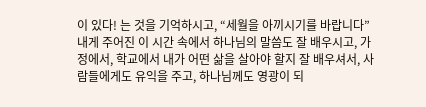이 있다! 는 것을 기억하시고, “세월을 아끼시기를 바랍니다”
내게 주어진 이 시간 속에서 하나님의 말씀도 잘 배우시고, 가정에서, 학교에서 내가 어떤 삶을 살아야 할지 잘 배우셔서, 사람들에게도 유익을 주고, 하나님께도 영광이 되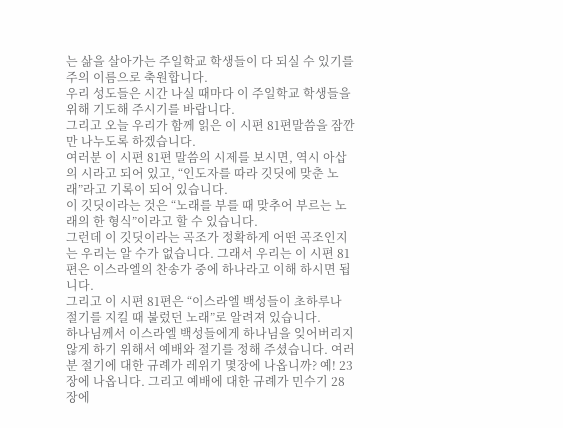는 삶을 살아가는 주일학교 학생들이 다 되실 수 있기를 주의 이름으로 축원합니다.
우리 성도들은 시간 나실 때마다 이 주일학교 학생들을 위해 기도해 주시기를 바랍니다.
그리고 오늘 우리가 함께 읽은 이 시편 81편말씀을 잠깐만 나누도록 하겠습니다.
여러분 이 시편 81편 말씀의 시제를 보시면, 역시 아삽의 시라고 되어 있고, “인도자를 따라 깃딧에 맞춘 노래”라고 기록이 되어 있습니다.
이 깃딧이라는 것은 “노래를 부를 때 맞추어 부르는 노래의 한 형식”이라고 할 수 있습니다.
그런데 이 깃딧이라는 곡조가 정확하게 어떤 곡조인지는 우리는 알 수가 없습니다. 그래서 우리는 이 시편 81편은 이스라엘의 찬송가 중에 하나라고 이해 하시면 됩니다.
그리고 이 시편 81편은 “이스라엘 백성들이 초하루나 절기를 지킬 때 불렀던 노래”로 알려져 있습니다.
하나님께서 이스라엘 백성들에게 하나님을 잊어버리지 않게 하기 위해서 예배와 절기를 정해 주셨습니다. 여러분 절기에 대한 규례가 레위기 몇장에 나옵니까? 예! 23장에 나옵니다. 그리고 예배에 대한 규례가 민수기 28장에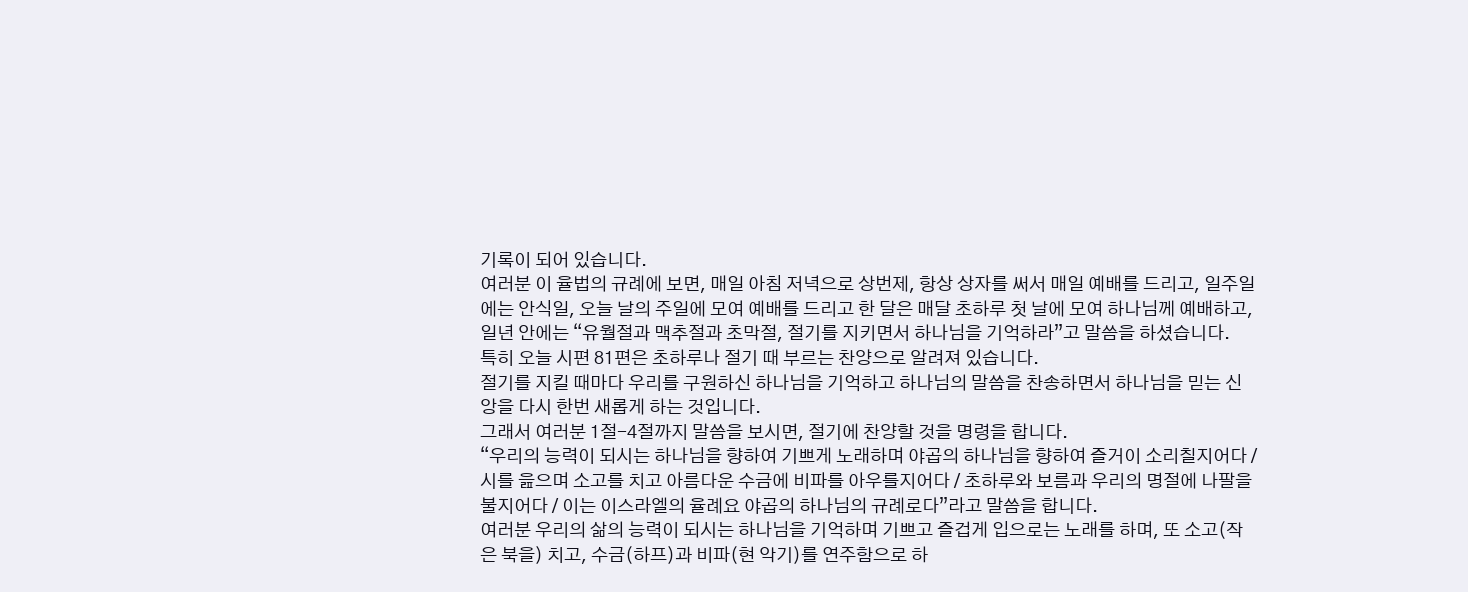기록이 되어 있습니다.
여러분 이 율법의 규례에 보면, 매일 아침 저녁으로 상번제, 항상 상자를 써서 매일 예배를 드리고, 일주일에는 안식일, 오늘 날의 주일에 모여 예배를 드리고 한 달은 매달 초하루 첫 날에 모여 하나님께 예배하고, 일년 안에는 “유월절과 맥추절과 초막절, 절기를 지키면서 하나님을 기억하라”고 말씀을 하셨습니다.
특히 오늘 시편 81편은 초하루나 절기 때 부르는 찬양으로 알려져 있습니다.
절기를 지킬 때마다 우리를 구원하신 하나님을 기억하고 하나님의 말씀을 찬송하면서 하나님을 믿는 신앙을 다시 한번 새롭게 하는 것입니다.
그래서 여러분 1절-4절까지 말씀을 보시면, 절기에 찬양할 것을 명령을 합니다.
“우리의 능력이 되시는 하나님을 향하여 기쁘게 노래하며 야곱의 하나님을 향하여 즐거이 소리칠지어다 / 시를 읊으며 소고를 치고 아름다운 수금에 비파를 아우를지어다 / 초하루와 보름과 우리의 명절에 나팔을 불지어다 / 이는 이스라엘의 율례요 야곱의 하나님의 규례로다”라고 말씀을 합니다.
여러분 우리의 삶의 능력이 되시는 하나님을 기억하며 기쁘고 즐겁게 입으로는 노래를 하며, 또 소고(작은 북을) 치고, 수금(하프)과 비파(현 악기)를 연주함으로 하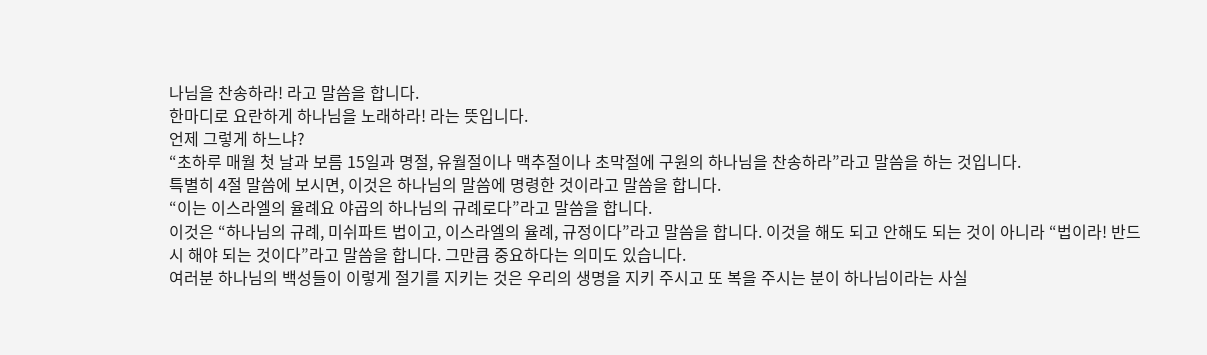나님을 찬송하라! 라고 말씀을 합니다.
한마디로 요란하게 하나님을 노래하라! 라는 뜻입니다.
언제 그렇게 하느냐?
“초하루 매월 첫 날과 보름 15일과 명절, 유월절이나 맥추절이나 초막절에 구원의 하나님을 찬송하라”라고 말씀을 하는 것입니다.
특별히 4절 말씀에 보시면, 이것은 하나님의 말씀에 명령한 것이라고 말씀을 합니다.
“이는 이스라엘의 율례요 야곱의 하나님의 규례로다”라고 말씀을 합니다.
이것은 “하나님의 규례, 미쉬파트 법이고, 이스라엘의 율례, 규정이다”라고 말씀을 합니다. 이것을 해도 되고 안해도 되는 것이 아니라 “법이라! 반드시 해야 되는 것이다”라고 말씀을 합니다. 그만큼 중요하다는 의미도 있습니다.
여러분 하나님의 백성들이 이렇게 절기를 지키는 것은 우리의 생명을 지키 주시고 또 복을 주시는 분이 하나님이라는 사실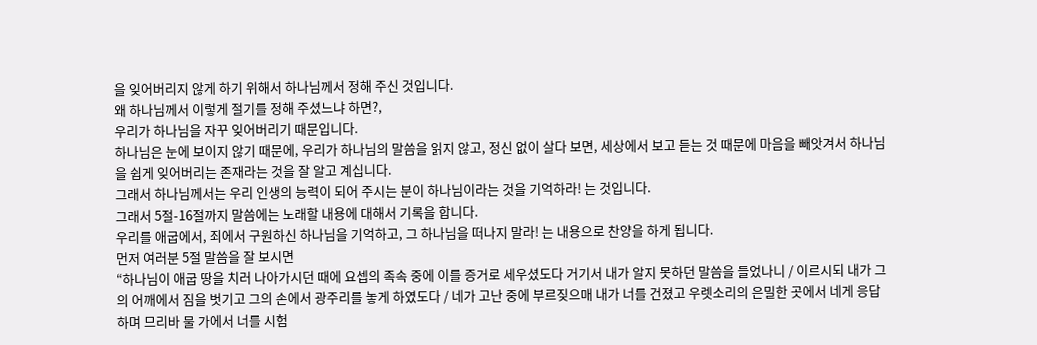을 잊어버리지 않게 하기 위해서 하나님께서 정해 주신 것입니다.
왜 하나님께서 이렇게 절기를 정해 주셨느냐 하면?,
우리가 하나님을 자꾸 잊어버리기 때문입니다.
하나님은 눈에 보이지 않기 때문에, 우리가 하나님의 말씀을 읽지 않고, 정신 없이 살다 보면, 세상에서 보고 듣는 것 때문에 마음을 빼앗겨서 하나님을 쉽게 잊어버리는 존재라는 것을 잘 알고 계십니다.
그래서 하나님께서는 우리 인생의 능력이 되어 주시는 분이 하나님이라는 것을 기억하라! 는 것입니다.
그래서 5절-16절까지 말씀에는 노래할 내용에 대해서 기록을 합니다.
우리를 애굽에서, 죄에서 구원하신 하나님을 기억하고, 그 하나님을 떠나지 말라! 는 내용으로 찬양을 하게 됩니다.
먼저 여러분 5절 말씀을 잘 보시면
“하나님이 애굽 땅을 치러 나아가시던 때에 요셉의 족속 중에 이를 증거로 세우셨도다 거기서 내가 알지 못하던 말씀을 들었나니 / 이르시되 내가 그의 어깨에서 짐을 벗기고 그의 손에서 광주리를 놓게 하였도다 / 네가 고난 중에 부르짖으매 내가 너를 건졌고 우렛소리의 은밀한 곳에서 네게 응답하며 므리바 물 가에서 너를 시험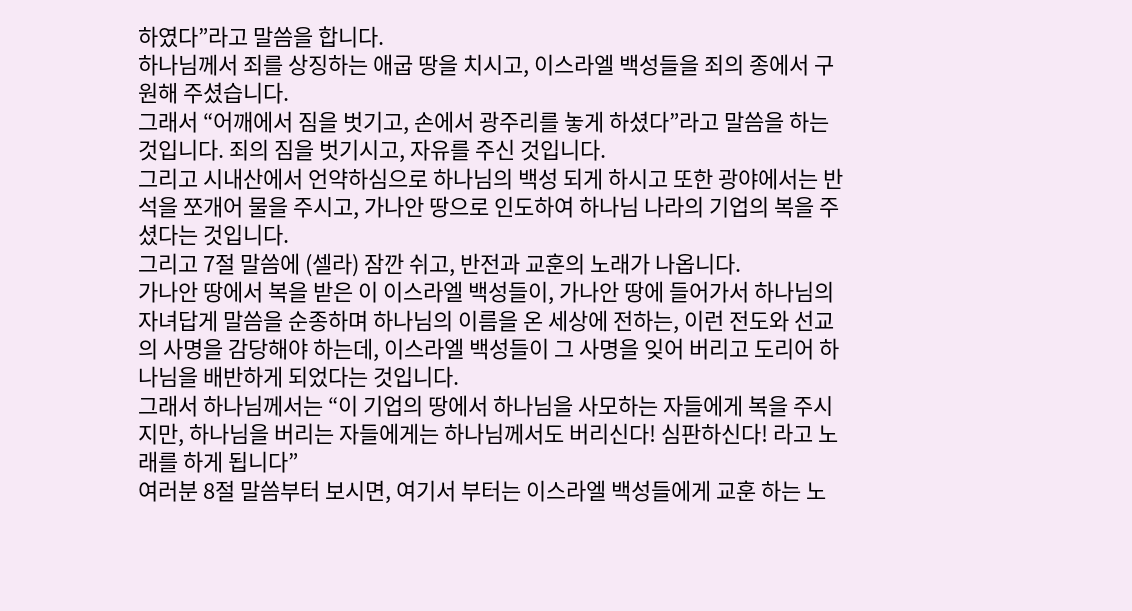하였다”라고 말씀을 합니다.
하나님께서 죄를 상징하는 애굽 땅을 치시고, 이스라엘 백성들을 죄의 종에서 구원해 주셨습니다.
그래서 “어깨에서 짐을 벗기고, 손에서 광주리를 놓게 하셨다”라고 말씀을 하는 것입니다. 죄의 짐을 벗기시고, 자유를 주신 것입니다.
그리고 시내산에서 언약하심으로 하나님의 백성 되게 하시고 또한 광야에서는 반석을 쪼개어 물을 주시고, 가나안 땅으로 인도하여 하나님 나라의 기업의 복을 주셨다는 것입니다.
그리고 7절 말씀에 (셀라) 잠깐 쉬고, 반전과 교훈의 노래가 나옵니다.
가나안 땅에서 복을 받은 이 이스라엘 백성들이, 가나안 땅에 들어가서 하나님의 자녀답게 말씀을 순종하며 하나님의 이름을 온 세상에 전하는, 이런 전도와 선교의 사명을 감당해야 하는데, 이스라엘 백성들이 그 사명을 잊어 버리고 도리어 하나님을 배반하게 되었다는 것입니다.
그래서 하나님께서는 “이 기업의 땅에서 하나님을 사모하는 자들에게 복을 주시지만, 하나님을 버리는 자들에게는 하나님께서도 버리신다! 심판하신다! 라고 노래를 하게 됩니다”
여러분 8절 말씀부터 보시면, 여기서 부터는 이스라엘 백성들에게 교훈 하는 노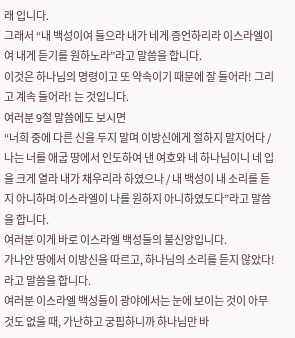래 입니다.
그래서 “내 백성이여 들으라 내가 네게 증언하리라 이스라엘이여 내게 듣기를 원하노라”라고 말씀을 합니다.
이것은 하나님의 명령이고 또 약속이기 때문에 잘 들어라! 그리고 계속 들어라! 는 것입니다.
여러분 9절 말씀에도 보시면
“너희 중에 다른 신을 두지 말며 이방신에게 절하지 말지어다 / 나는 너를 애굽 땅에서 인도하여 낸 여호와 네 하나님이니 네 입을 크게 열라 내가 채우리라 하였으나 / 내 백성이 내 소리를 듣지 아니하며 이스라엘이 나를 원하지 아니하였도다”라고 말씀을 합니다.
여러분 이게 바로 이스라엘 백성들의 불신앙입니다.
가나안 땅에서 이방신을 따르고, 하나님의 소리를 듣지 않았다! 라고 말씀을 합니다.
여러분 이스라엘 백성들이 광야에서는 눈에 보이는 것이 아무것도 없을 때, 가난하고 궁핍하니까 하나님만 바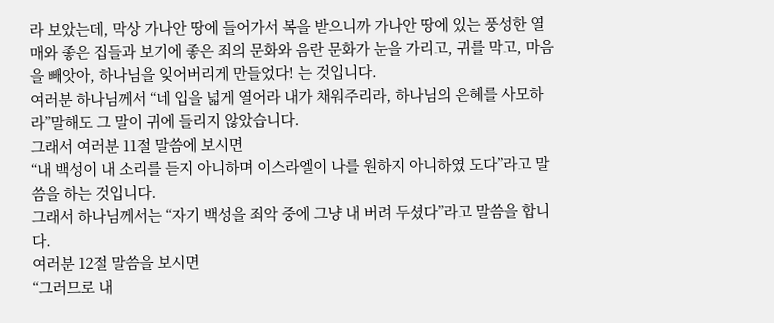라 보았는데, 막상 가나안 땅에 들어가서 복을 받으니까 가나안 땅에 있는 풍성한 열매와 좋은 집들과 보기에 좋은 죄의 문화와 음란 문화가 눈을 가리고, 귀를 막고, 마음을 빼앗아, 하나님을 잊어버리게 만들었다! 는 것입니다.
여러분 하나님께서 “네 입을 넓게 열어라 내가 채워주리라, 하나님의 은혜를 사모하라”말해도 그 말이 귀에 들리지 않았습니다.
그래서 여러분 11절 말씀에 보시면
“내 백성이 내 소리를 듣지 아니하며 이스라엘이 나를 원하지 아니하였 도다”라고 말씀을 하는 것입니다.
그래서 하나님께서는 “자기 백성을 죄악 중에 그냥 내 버려 두셨다”라고 말씀을 합니다.
여러분 12절 말씀을 보시면
“그러므로 내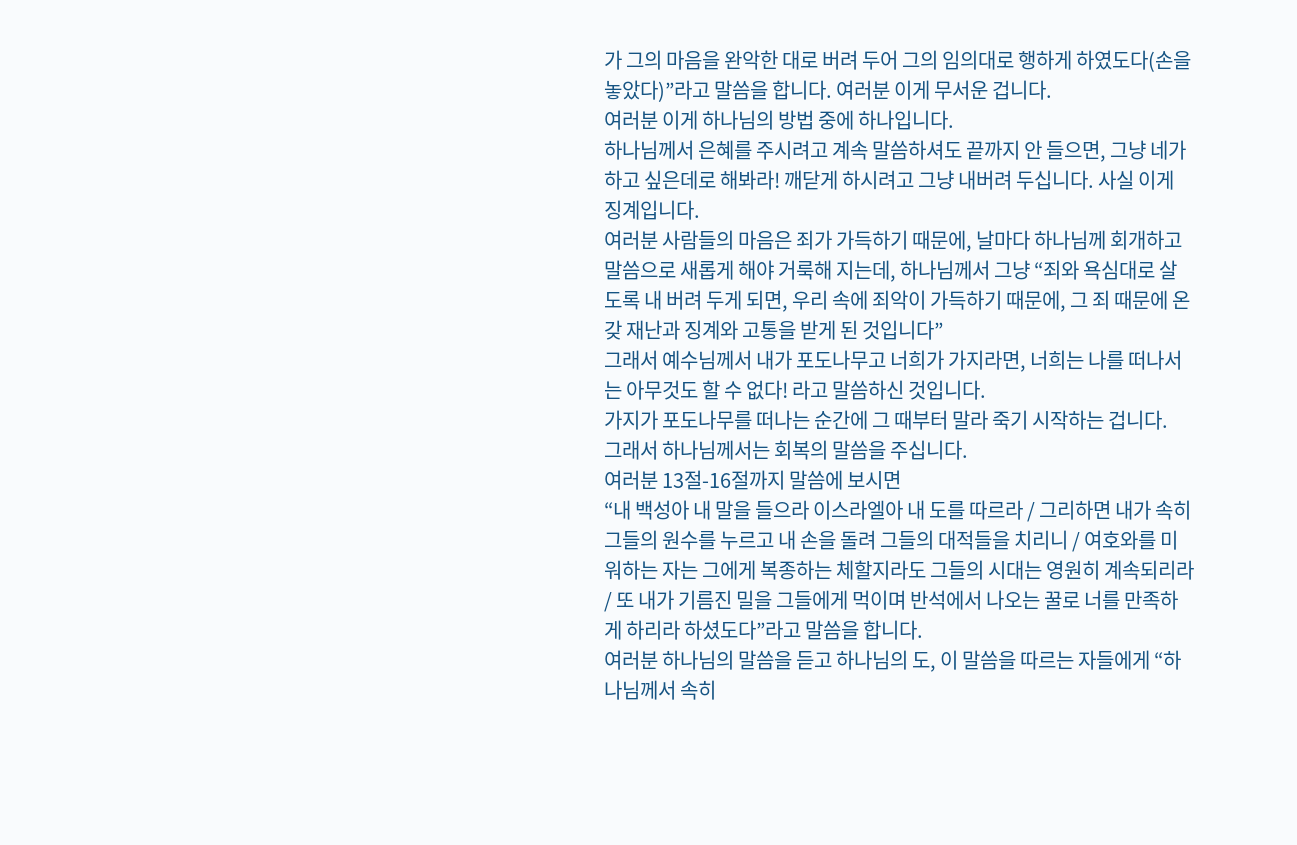가 그의 마음을 완악한 대로 버려 두어 그의 임의대로 행하게 하였도다(손을 놓았다)”라고 말씀을 합니다. 여러분 이게 무서운 겁니다.
여러분 이게 하나님의 방법 중에 하나입니다.
하나님께서 은혜를 주시려고 계속 말씀하셔도 끝까지 안 들으면, 그냥 네가 하고 싶은데로 해봐라! 깨닫게 하시려고 그냥 내버려 두십니다. 사실 이게 징계입니다.
여러분 사람들의 마음은 죄가 가득하기 때문에, 날마다 하나님께 회개하고 말씀으로 새롭게 해야 거룩해 지는데, 하나님께서 그냥 “죄와 욕심대로 살도록 내 버려 두게 되면, 우리 속에 죄악이 가득하기 때문에, 그 죄 때문에 온갖 재난과 징계와 고통을 받게 된 것입니다”
그래서 예수님께서 내가 포도나무고 너희가 가지라면, 너희는 나를 떠나서는 아무것도 할 수 없다! 라고 말씀하신 것입니다.
가지가 포도나무를 떠나는 순간에 그 때부터 말라 죽기 시작하는 겁니다.
그래서 하나님께서는 회복의 말씀을 주십니다.
여러분 13절-16절까지 말씀에 보시면
“내 백성아 내 말을 들으라 이스라엘아 내 도를 따르라 / 그리하면 내가 속히 그들의 원수를 누르고 내 손을 돌려 그들의 대적들을 치리니 / 여호와를 미워하는 자는 그에게 복종하는 체할지라도 그들의 시대는 영원히 계속되리라 / 또 내가 기름진 밀을 그들에게 먹이며 반석에서 나오는 꿀로 너를 만족하게 하리라 하셨도다”라고 말씀을 합니다.
여러분 하나님의 말씀을 듣고 하나님의 도, 이 말씀을 따르는 자들에게 “하나님께서 속히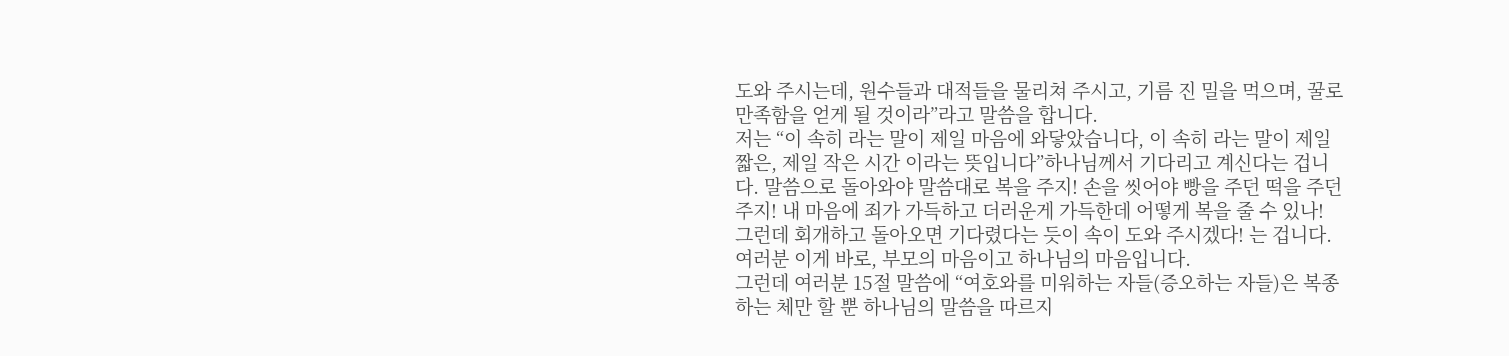도와 주시는데, 원수들과 대적들을 물리쳐 주시고, 기름 진 밀을 먹으며, 꿀로 만족함을 얻게 될 것이라”라고 말씀을 합니다.
저는 “이 속히 라는 말이 제일 마음에 와닿았습니다, 이 속히 라는 말이 제일 짧은, 제일 작은 시간 이라는 뜻입니다”하나님께서 기다리고 계신다는 겁니다. 말씀으로 돌아와야 말씀대로 복을 주지! 손을 씻어야 빵을 주던 떡을 주던 주지! 내 마음에 죄가 가득하고 더러운게 가득한데 어떻게 복을 줄 수 있나! 그런데 회개하고 돌아오면 기다렸다는 듯이 속이 도와 주시겠다! 는 겁니다. 여러분 이게 바로, 부모의 마음이고 하나님의 마음입니다.
그런데 여러분 15절 말씀에 “여호와를 미워하는 자들(증오하는 자들)은 복종하는 체만 할 뿐 하나님의 말씀을 따르지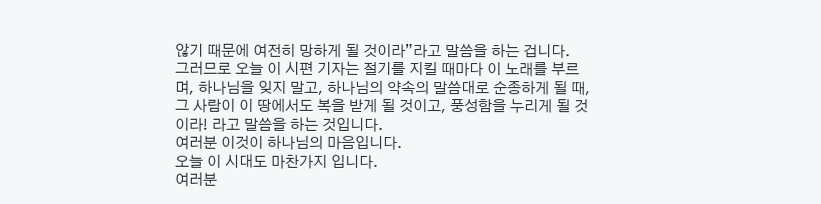않기 때문에 여전히 망하게 될 것이라”라고 말씀을 하는 겁니다.
그러므로 오늘 이 시편 기자는 절기를 지킬 때마다 이 노래를 부르며, 하나님을 잊지 말고, 하나님의 약속의 말씀대로 순종하게 될 때, 그 사람이 이 땅에서도 복을 받게 될 것이고, 풍성함을 누리게 될 것이라! 라고 말씀을 하는 것입니다.
여러분 이것이 하나님의 마음입니다.
오늘 이 시대도 마찬가지 입니다.
여러분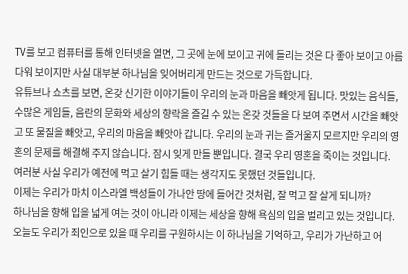TV를 보고 컴퓨터를 통해 인터넷을 열면, 그 곳에 눈에 보이고 귀에 들리는 것은 다 좋아 보이고 아름다워 보이지만 사실 대부분 하나님을 잊어버리게 만드는 것으로 가득합니다.
유튜브나 쇼츠를 보면, 온갖 신기한 이야기들이 우리의 눈과 마음을 빼앗게 됩니다. 맛있는 음식들, 수많은 게임들, 음란의 문화와 세상의 향락을 즐길 수 있는 온갖 것들을 다 보여 주면서 시간을 빼앗고 또 물질을 빼앗고, 우리의 마음을 빼앗아 갑니다. 우리의 눈과 귀는 즐거울지 모르지만 우리의 영혼의 문제를 해결해 주지 않습니다. 잠시 잊게 만들 뿐입니다. 결국 우리 영혼을 죽이는 것입니다.
여러분 사실 우리가 예전에 먹고 살기 힘들 때는 생각지도 못했던 것들입니다.
이제는 우리가 마치 이스라엘 백성들이 가나안 땅에 들어간 것처럼, 잘 먹고 잘 살게 되니까?
하나님을 향해 입을 넓게 여는 것이 아니라 이제는 세상을 향해 욕심의 입을 벌리고 있는 것입니다.
오늘도 우리가 죄인으로 있을 때 우리를 구원하시는 이 하나님을 기억하고, 우리가 가난하고 어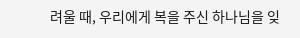려울 때, 우리에게 복을 주신 하나님을 잊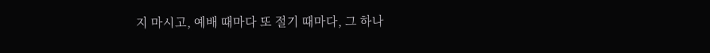지 마시고, 예배 때마다 또 절기 때마다, 그 하나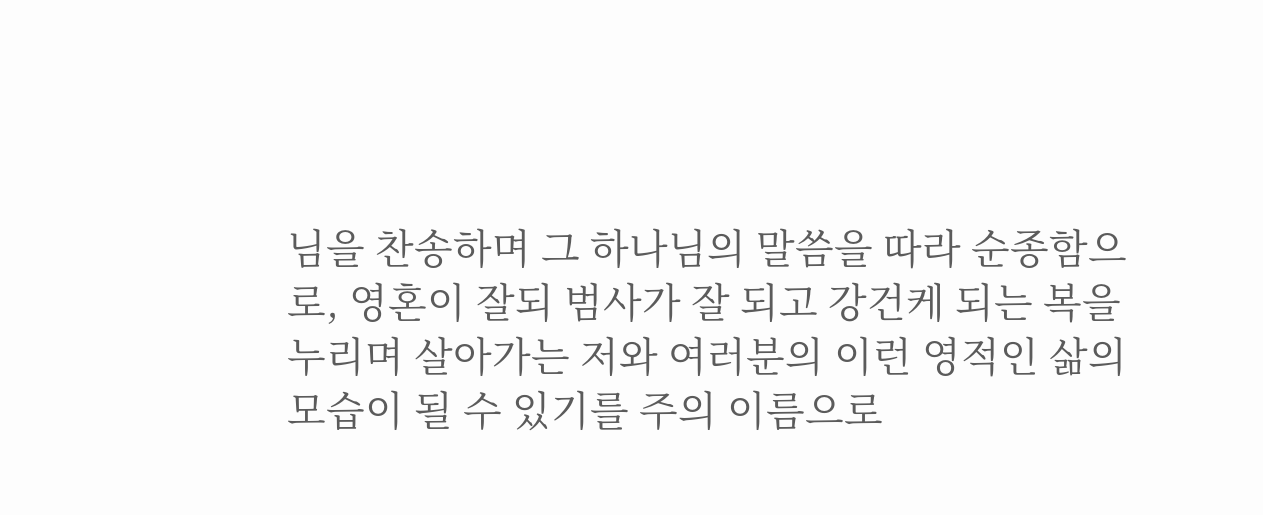님을 찬송하며 그 하나님의 말씀을 따라 순종함으로, 영혼이 잘되 범사가 잘 되고 강건케 되는 복을 누리며 살아가는 저와 여러분의 이런 영적인 삶의 모습이 될 수 있기를 주의 이름으로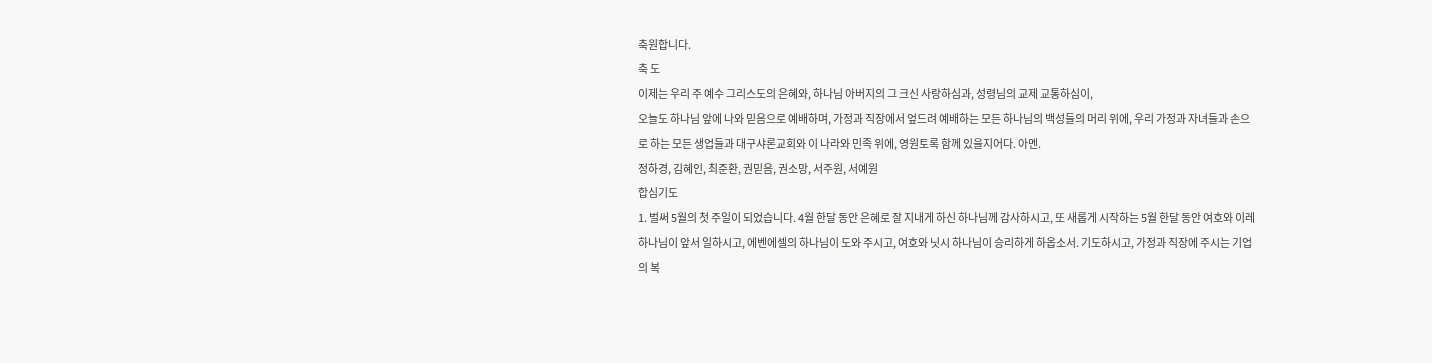축원합니다.
축 도
이제는 우리 주 예수 그리스도의 은혜와, 하나님 아버지의 그 크신 사랑하심과, 성령님의 교제 교통하심이,
오늘도 하나님 앞에 나와 믿음으로 예배하며, 가정과 직장에서 엎드려 예배하는 모든 하나님의 백성들의 머리 위에, 우리 가정과 자녀들과 손으로 하는 모든 생업들과 대구샤론교회와 이 나라와 민족 위에, 영원토록 함께 있을지어다. 아멘.
정하경, 김혜인, 최준환, 권믿음, 권소망, 서주원, 서예원
합심기도
1. 벌써 5월의 첫 주일이 되었습니다. 4월 한달 동안 은혜로 잘 지내게 하신 하나님께 감사하시고, 또 새롭게 시작하는 5월 한달 동안 여호와 이레 하나님이 앞서 일하시고, 에벤에셀의 하나님이 도와 주시고, 여호와 닛시 하나님이 승리하게 하옵소서. 기도하시고, 가정과 직장에 주시는 기업의 복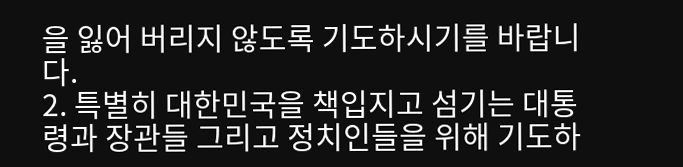을 잃어 버리지 않도록 기도하시기를 바랍니다.
2. 특별히 대한민국을 책입지고 섬기는 대통령과 장관들 그리고 정치인들을 위해 기도하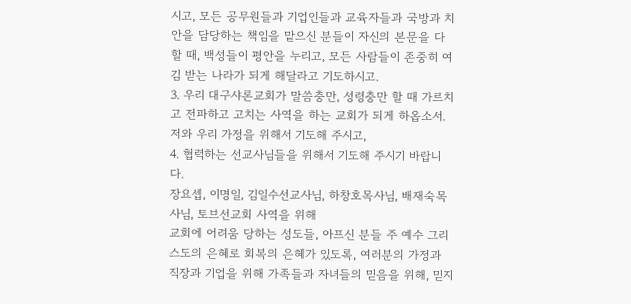시고, 모든 공무원들과 기업인들과 교육자들과 국방과 치안을 담당하는 책임을 맡으신 분들이 자신의 본문을 다 할 때, 백성들이 평안을 누리고, 모든 사람들이 존중히 여김 받는 나라가 되게 해달라고 기도하시고.
3. 우리 대구샤론교회가 말씀충만, 성령충만 할 때 가르치고 전파하고 고치는 사역을 하는 교회가 되게 하옵소서. 저와 우리 가정을 위해서 기도해 주시고,
4. 협력하는 선교사님들을 위해서 기도해 주시기 바랍니다.
장요셉, 이명일, 김일수선교사님, 하창호목사님, 배재숙목사님, 토브선교회 사역을 위해
교회에 어려움 당하는 성도들, 아프신 분들 주 예수 그리스도의 은혜로 회복의 은혜가 있도록, 여러분의 가정과 직장과 기업을 위해 가족들과 자녀들의 믿음을 위해, 믿지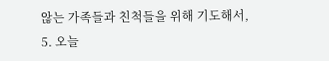않는 가족들과 친척들을 위해 기도해서,
5. 오늘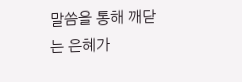말씀을 통해 깨닫는 은혜가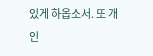있게 하옵소서. 또 개인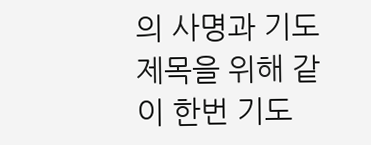의 사명과 기도제목을 위해 같이 한번 기도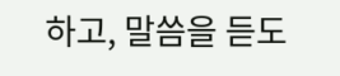하고, 말씀을 듣도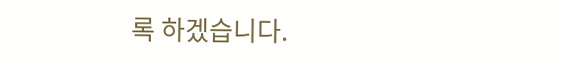록 하겠습니다.